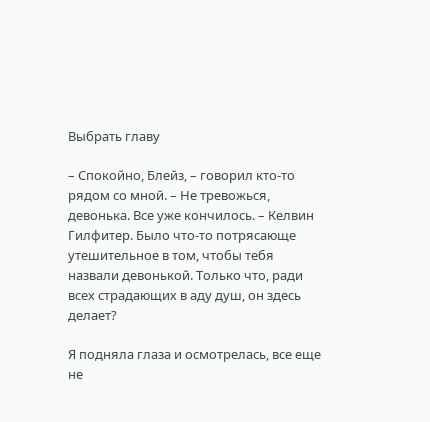Выбрать главу

– Спокойно, Блейз, – говорил кто-то рядом со мной. – Не тревожься, девонька. Все уже кончилось. – Келвин Гилфитер. Было что-то потрясающе утешительное в том, чтобы тебя назвали девонькой. Только что, ради всех страдающих в аду душ, он здесь делает?

Я подняла глаза и осмотрелась, все еще не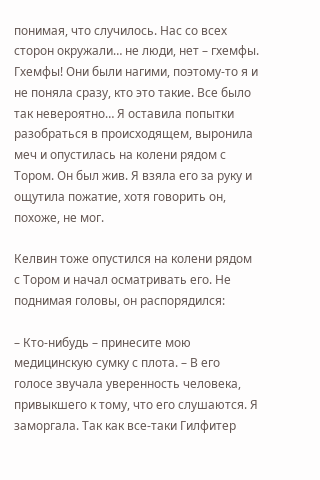понимая, что случилось. Нас со всех сторон окружали… не люди, нет – гхемфы. Гхемфы! Они были нагими, поэтому-то я и не поняла сразу, кто это такие. Все было так невероятно… Я оставила попытки разобраться в происходящем, выронила меч и опустилась на колени рядом с Тором. Он был жив. Я взяла его за руку и ощутила пожатие, хотя говорить он, похоже, не мог.

Келвин тоже опустился на колени рядом с Тором и начал осматривать его. Не поднимая головы, он распорядился:

– Кто-нибудь – принесите мою медицинскую сумку с плота. – В его голосе звучала уверенность человека, привыкшего к тому, что его слушаются. Я заморгала. Так как все-таки Гилфитер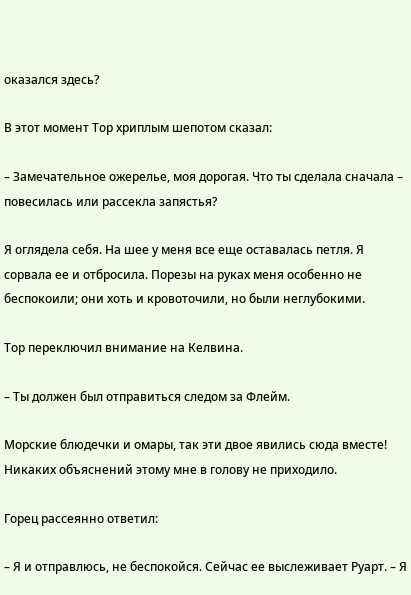оказался здесь?

В этот момент Тор хриплым шепотом сказал:

– Замечательное ожерелье, моя дорогая. Что ты сделала сначала – повесилась или рассекла запястья?

Я оглядела себя. На шее у меня все еще оставалась петля. Я сорвала ее и отбросила. Порезы на руках меня особенно не беспокоили; они хоть и кровоточили, но были неглубокими.

Тор переключил внимание на Келвина.

– Ты должен был отправиться следом за Флейм.

Морские блюдечки и омары, так эти двое явились сюда вместе! Никаких объяснений этому мне в голову не приходило.

Горец рассеянно ответил:

– Я и отправлюсь, не беспокойся. Сейчас ее выслеживает Руарт. – Я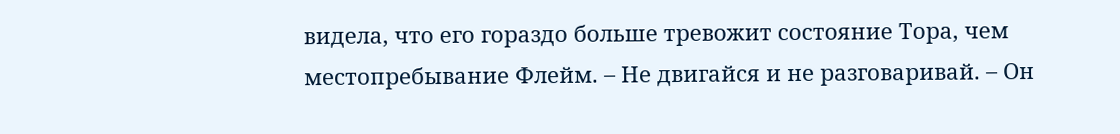видела, что его гораздо больше тревожит состояние Тора, чем местопребывание Флейм. – Не двигайся и не разговаривай. – Он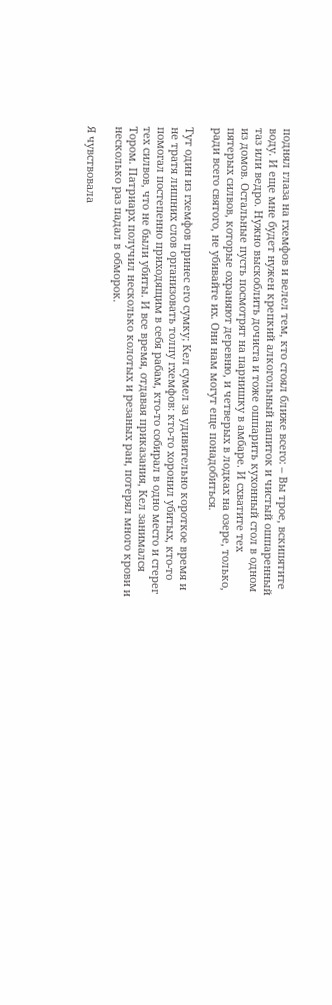поднял глаза на гхемфов и велел тем, кто стоял ближе всего: – Вы трое, вскипятите воду. И еще мне будет нужен крепкий алкогольный напиток и чистый ошпаренный таз или ведро. Нужно выскоблить дочиста и тоже ошпарить кухонный стол в одном из домов. Остальные пусть посмотрят на парнишку в амбаре. И схватите тех пятерых силвов, которые охраняют деревню, и четверых в лодках на озере, только, ради всего святого, не убивайте их. Они нам могут еще понадобиться.

Тут один из гхемфов принес его сумку; Кел сумел за удивительно короткое время и не тратя лишних слов организовать толпу гхемфов: кто-то хоронил убитых, кто-то помогал постепенно приходящим в себя рабам, кто-то собирал в одно место и стерег тех силвов, что не были убиты. И все время, отдавая приказания, Кел занимался Тором. Патриарх получил несколько колотых и резаных ран, потерял много крови и несколько раз падал в обморок.

Я чувствовала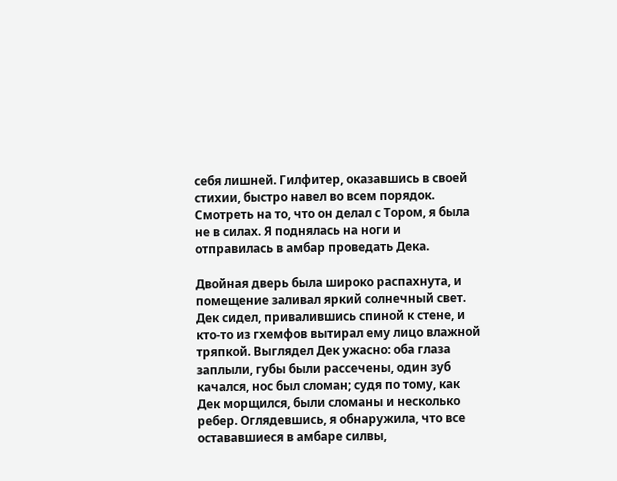себя лишней. Гилфитер, оказавшись в своей стихии, быстро навел во всем порядок. Смотреть на то, что он делал с Тором, я была не в силах. Я поднялась на ноги и отправилась в амбар проведать Дека.

Двойная дверь была широко распахнута, и помещение заливал яркий солнечный свет. Дек сидел, привалившись спиной к стене, и кто-то из гхемфов вытирал ему лицо влажной тряпкой. Выглядел Дек ужасно: оба глаза заплыли, губы были рассечены, один зуб качался, нос был сломан; судя по тому, как Дек морщился, были сломаны и несколько ребер. Оглядевшись, я обнаружила, что все остававшиеся в амбаре силвы,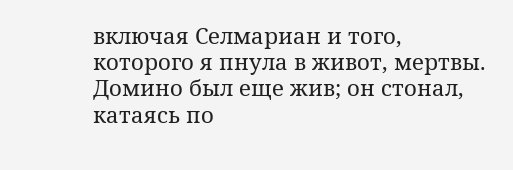включая Селмариан и того, которого я пнула в живот, мертвы. Домино был еще жив; он стонал, катаясь по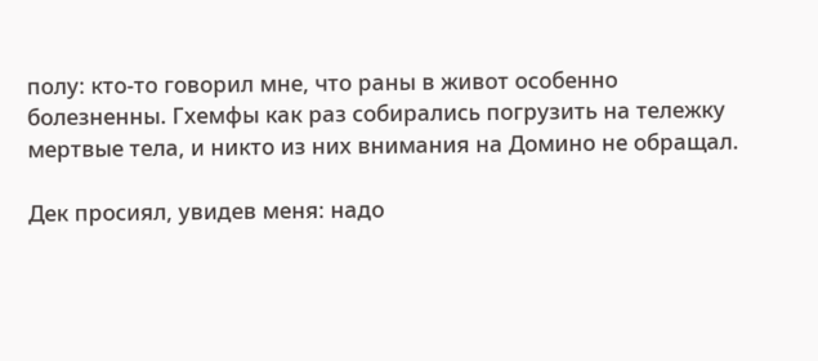полу: кто-то говорил мне, что раны в живот особенно болезненны. Гхемфы как раз собирались погрузить на тележку мертвые тела, и никто из них внимания на Домино не обращал.

Дек просиял, увидев меня: надо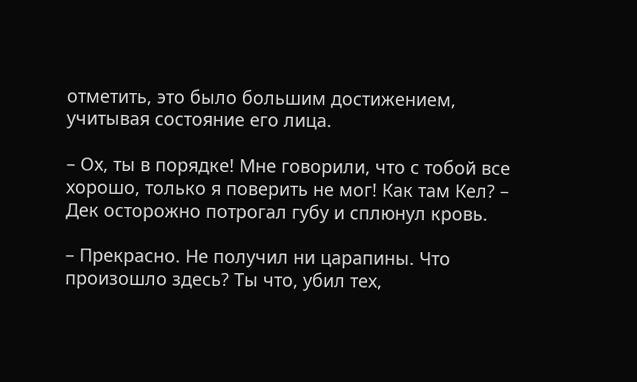отметить, это было большим достижением, учитывая состояние его лица.

– Ох, ты в порядке! Мне говорили, что с тобой все хорошо, только я поверить не мог! Как там Кел? – Дек осторожно потрогал губу и сплюнул кровь.

– Прекрасно. Не получил ни царапины. Что произошло здесь? Ты что, убил тех,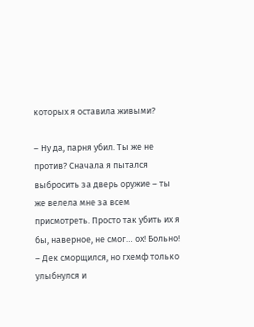которых я оставила живыми?

– Ну да, парня убил. Ты же не против? Сначала я пытался выбросить за дверь оружие – ты же велела мне за всем присмотреть. Просто так убить их я бы, наверное, не смог… ох! Больно! – Дек сморщился, но гхемф только улыбнулся и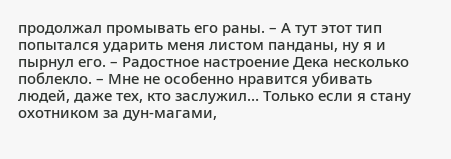продолжал промывать его раны. – А тут этот тип попытался ударить меня листом панданы, ну я и пырнул его. – Радостное настроение Дека несколько поблекло. – Мне не особенно нравится убивать людей, даже тех, кто заслужил… Только если я стану охотником за дун-магами,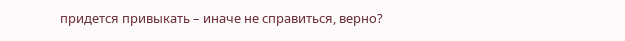придется привыкать – иначе не справиться, верно?